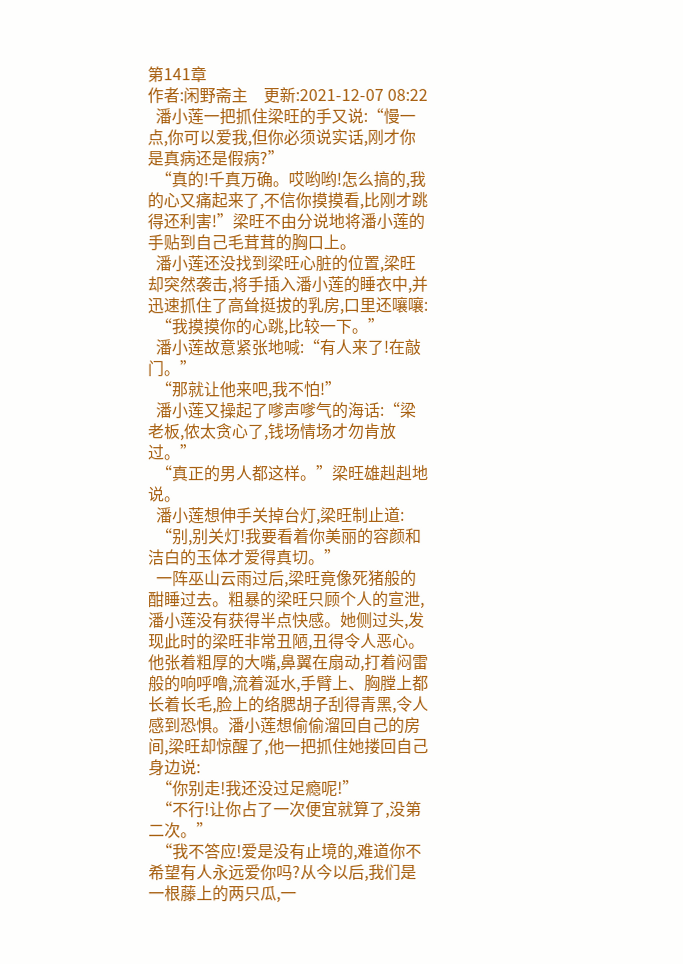第141章
作者:闲野斋主    更新:2021-12-07 08:22
  潘小莲一把抓住梁旺的手又说:“慢一点,你可以爱我,但你必须说实话,刚才你是真病还是假病?”
  “真的!千真万确。哎哟哟!怎么搞的,我的心又痛起来了,不信你摸摸看,比刚才跳得还利害!”梁旺不由分说地将潘小莲的手贴到自己毛茸茸的胸口上。
  潘小莲还没找到梁旺心脏的位置,梁旺却突然袭击,将手插入潘小莲的睡衣中,并迅速抓住了高耸挺拔的乳房,口里还嚷嚷:
  “我摸摸你的心跳,比较一下。”
  潘小莲故意紧张地喊:“有人来了!在敲门。”
  “那就让他来吧,我不怕!”
  潘小莲又操起了嗲声嗲气的海话:“梁老板,侬太贪心了,钱场情场才勿肯放过。”
  “真正的男人都这样。”梁旺雄赳赳地说。
  潘小莲想伸手关掉台灯,梁旺制止道:
  “别,别关灯!我要看着你美丽的容颜和洁白的玉体才爱得真切。”
  一阵巫山云雨过后,梁旺竟像死猪般的酣睡过去。粗暴的梁旺只顾个人的宣泄,潘小莲没有获得半点快感。她侧过头,发现此时的梁旺非常丑陋,丑得令人恶心。他张着粗厚的大嘴,鼻翼在扇动,打着闷雷般的响呼噜,流着涎水,手臂上、胸膛上都长着长毛,脸上的络腮胡子刮得青黑,令人感到恐惧。潘小莲想偷偷溜回自己的房间,梁旺却惊醒了,他一把抓住她搂回自己身边说:
  “你别走!我还没过足瘾呢!”
  “不行!让你占了一次便宜就算了,没第二次。”
  “我不答应!爱是没有止境的,难道你不希望有人永远爱你吗?从今以后,我们是一根藤上的两只瓜,一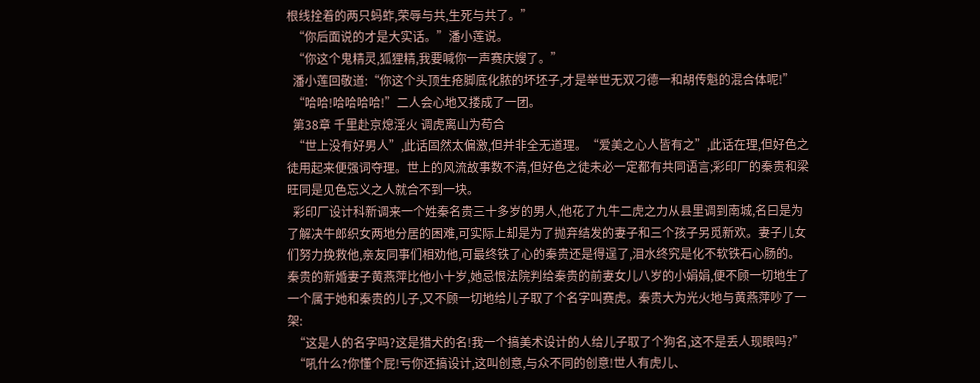根线拴着的两只蚂蚱,荣辱与共,生死与共了。”
  “你后面说的才是大实话。”潘小莲说。
  “你这个鬼精灵,狐狸精,我要喊你一声赛庆嫂了。”
  潘小莲回敬道:“你这个头顶生疮脚底化脓的坏坯子,才是举世无双刁德一和胡传魁的混合体呢!”
  “哈哈!哈哈哈哈!”二人会心地又搂成了一团。
  第38章 千里赴京熄淫火 调虎离山为苟合
  “世上没有好男人”,此话固然太偏激,但并非全无道理。“爱美之心人皆有之”,此话在理,但好色之徒用起来便强词夺理。世上的风流故事数不清,但好色之徒未必一定都有共同语言;彩印厂的秦贵和梁旺同是见色忘义之人就合不到一块。
  彩印厂设计科新调来一个姓秦名贵三十多岁的男人,他花了九牛二虎之力从县里调到南城,名曰是为了解决牛郎织女两地分居的困难,可实际上却是为了抛弃结发的妻子和三个孩子另觅新欢。妻子儿女们努力挽救他,亲友同事们相劝他,可最终铁了心的秦贵还是得逞了,泪水终究是化不软铁石心肠的。秦贵的新婚妻子黄燕萍比他小十岁,她忌恨法院判给秦贵的前妻女儿八岁的小娟娟,便不顾一切地生了一个属于她和秦贵的儿子,又不顾一切地给儿子取了个名字叫赛虎。秦贵大为光火地与黄燕萍吵了一架:
  “这是人的名字吗?这是猎犬的名!我一个搞美术设计的人给儿子取了个狗名,这不是丢人现眼吗?”
  “吼什么?你懂个屁!亏你还搞设计,这叫创意,与众不同的创意!世人有虎儿、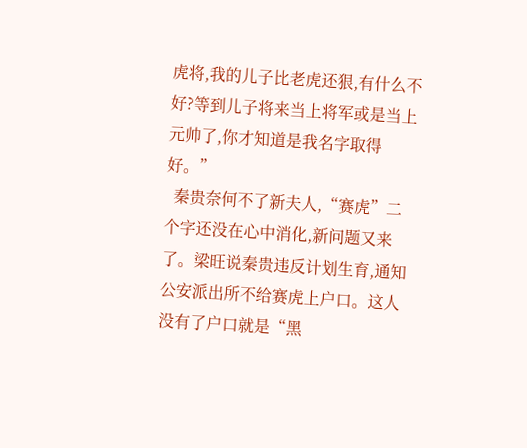虎将,我的儿子比老虎还狠,有什么不好?等到儿子将来当上将军或是当上元帅了,你才知道是我名字取得好。”
  秦贵奈何不了新夫人,“赛虎”二个字还没在心中消化,新问题又来了。梁旺说秦贵违反计划生育,通知公安派出所不给赛虎上户口。这人没有了户口就是“黑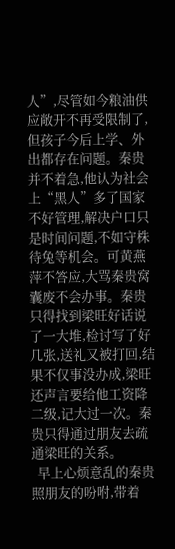人”,尽管如今粮油供应敞开不再受限制了,但孩子今后上学、外出都存在问题。秦贵并不着急,他认为社会上“黑人”多了国家不好管理,解决户口只是时间问题,不如守株待兔等机会。可黄燕萍不答应,大骂秦贵窝囊废不会办事。秦贵只得找到梁旺好话说了一大堆,检讨写了好几张,送礼又被打回,结果不仅事没办成,梁旺还声言要给他工资降二级,记大过一次。秦贵只得通过朋友去疏通梁旺的关系。
  早上心烦意乱的秦贵照朋友的吩咐,带着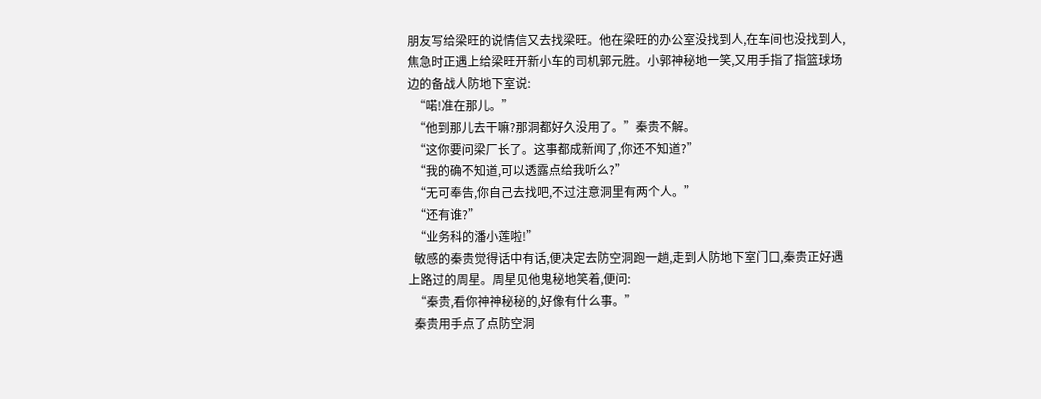朋友写给梁旺的说情信又去找梁旺。他在梁旺的办公室没找到人,在车间也没找到人,焦急时正遇上给梁旺开新小车的司机郭元胜。小郭神秘地一笑,又用手指了指篮球场边的备战人防地下室说:
  “喏!准在那儿。”
  “他到那儿去干嘛?那洞都好久没用了。”秦贵不解。
  “这你要问梁厂长了。这事都成新闻了,你还不知道?”
  “我的确不知道,可以透露点给我听么?”
  “无可奉告,你自己去找吧,不过注意洞里有两个人。”
  “还有谁?”
  “业务科的潘小莲啦!”
  敏感的秦贵觉得话中有话,便决定去防空洞跑一趟,走到人防地下室门口,秦贵正好遇上路过的周星。周星见他鬼秘地笑着,便问:
  “秦贵,看你神神秘秘的,好像有什么事。”
  秦贵用手点了点防空洞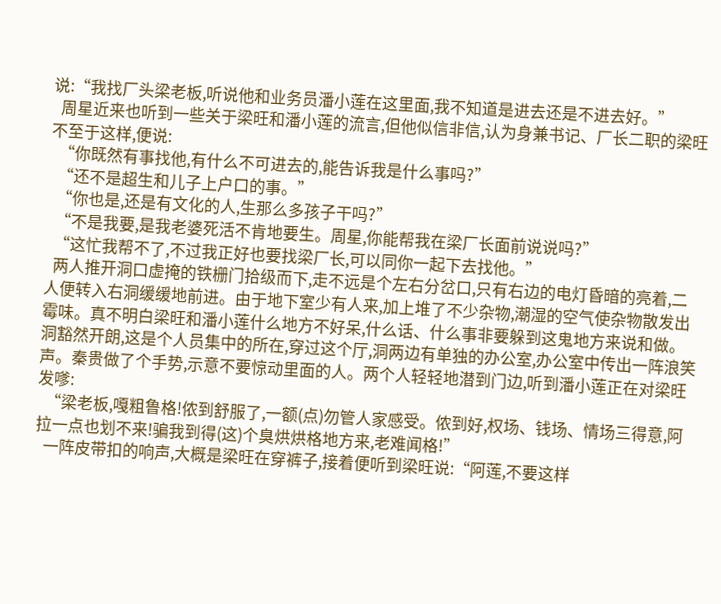说:“我找厂头梁老板,听说他和业务员潘小莲在这里面,我不知道是进去还是不进去好。”
  周星近来也听到一些关于梁旺和潘小莲的流言,但他似信非信,认为身兼书记、厂长二职的梁旺不至于这样,便说:
  “你既然有事找他,有什么不可进去的,能告诉我是什么事吗?”
  “还不是超生和儿子上户口的事。”
  “你也是,还是有文化的人,生那么多孩子干吗?”
  “不是我要,是我老婆死活不肯地要生。周星,你能帮我在梁厂长面前说说吗?”
  “这忙我帮不了,不过我正好也要找梁厂长,可以同你一起下去找他。”
  两人推开洞口虚掩的铁栅门拾级而下,走不远是个左右分岔口,只有右边的电灯昏暗的亮着,二人便转入右洞缓缓地前进。由于地下室少有人来,加上堆了不少杂物,潮湿的空气使杂物散发出霉味。真不明白梁旺和潘小莲什么地方不好呆,什么话、什么事非要躲到这鬼地方来说和做。洞豁然开朗,这是个人员集中的所在,穿过这个厅,洞两边有单独的办公室,办公室中传出一阵浪笑声。秦贵做了个手势,示意不要惊动里面的人。两个人轻轻地潜到门边,听到潘小莲正在对梁旺发嗲:
  “梁老板,嘎粗鲁格!侬到舒服了,一额(点)勿管人家感受。侬到好,权场、钱场、情场三得意,阿拉一点也划不来!骗我到得(这)个臭烘烘格地方来,老难闻格!”
  一阵皮带扣的响声,大概是梁旺在穿裤子,接着便听到梁旺说:“阿莲,不要这样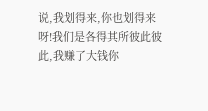说,我划得来,你也划得来呀!我们是各得其所彼此彼此,我赚了大钱你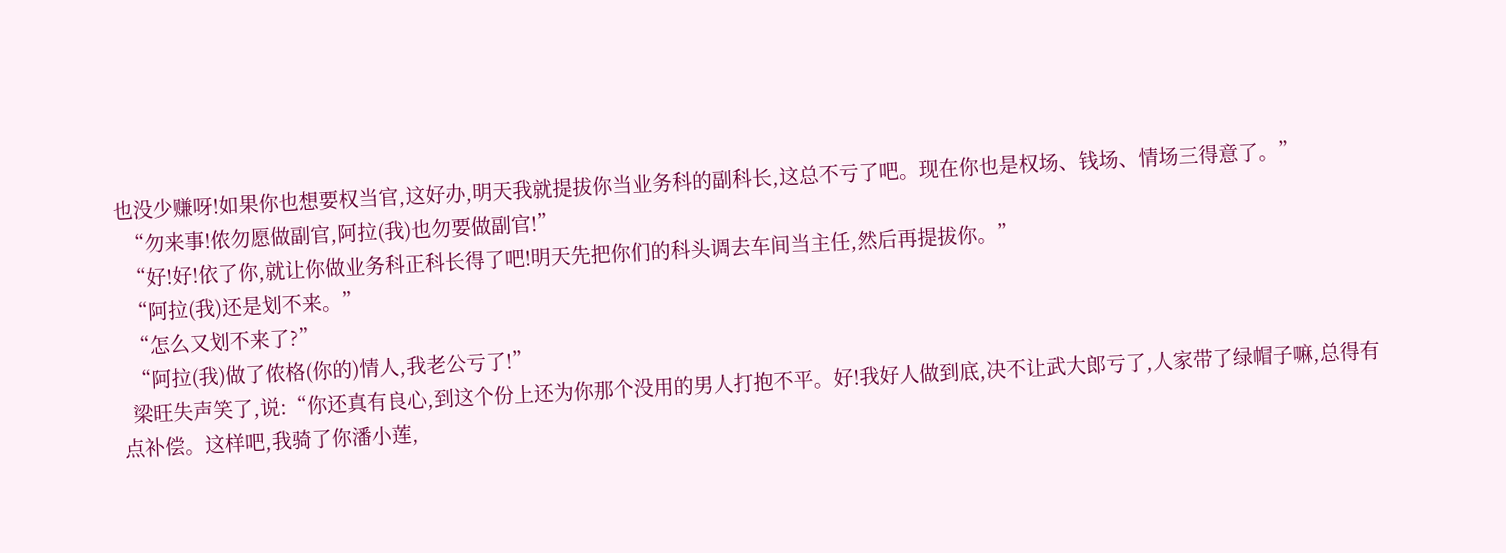也没少赚呀!如果你也想要权当官,这好办,明天我就提拔你当业务科的副科长,这总不亏了吧。现在你也是权场、钱场、情场三得意了。”
  “勿来事!侬勿愿做副官,阿拉(我)也勿要做副官!”
  “好!好!依了你,就让你做业务科正科长得了吧!明天先把你们的科头调去车间当主任,然后再提拔你。”
  “阿拉(我)还是划不来。”
  “怎么又划不来了?”
  “阿拉(我)做了侬格(你的)情人,我老公亏了!”
  梁旺失声笑了,说:“你还真有良心,到这个份上还为你那个没用的男人打抱不平。好!我好人做到底,决不让武大郎亏了,人家带了绿帽子嘛,总得有点补偿。这样吧,我骑了你潘小莲,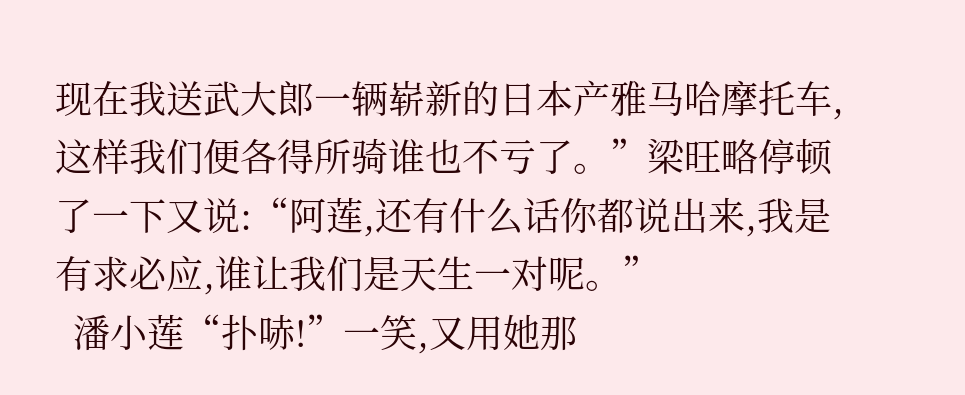现在我送武大郎一辆崭新的日本产雅马哈摩托车,这样我们便各得所骑谁也不亏了。”梁旺略停顿了一下又说:“阿莲,还有什么话你都说出来,我是有求必应,谁让我们是天生一对呢。”
  潘小莲“扑哧!”一笑,又用她那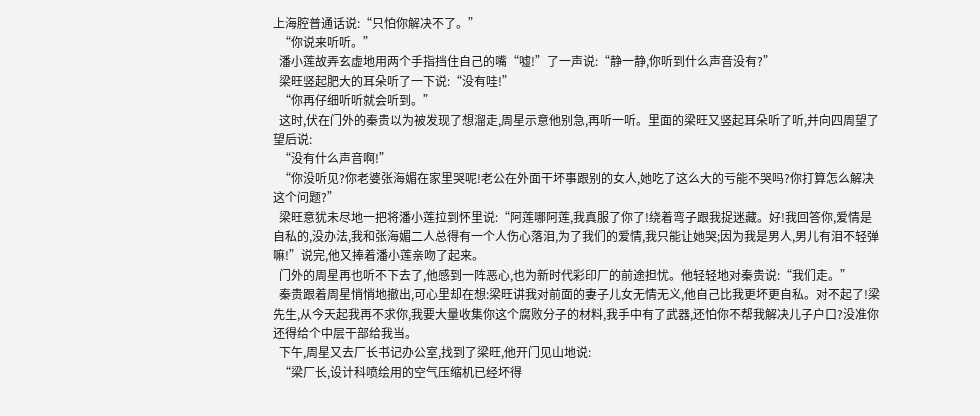上海腔普通话说:“只怕你解决不了。”
  “你说来听听。”
  潘小莲故弄玄虚地用两个手指挡住自己的嘴“嘘!”了一声说:“静一静,你听到什么声音没有?”
  梁旺竖起肥大的耳朵听了一下说:“没有哇!”
  “你再仔细听听就会听到。”
  这时,伏在门外的秦贵以为被发现了想溜走,周星示意他别急,再听一听。里面的梁旺又竖起耳朵听了听,并向四周望了望后说:
  “没有什么声音啊!”
  “你没听见?你老婆张海媚在家里哭呢!老公在外面干坏事跟别的女人,她吃了这么大的亏能不哭吗?你打算怎么解决这个问题?”
  梁旺意犹未尽地一把将潘小莲拉到怀里说:“阿莲哪阿莲,我真服了你了!绕着弯子跟我捉迷藏。好!我回答你,爱情是自私的,没办法,我和张海媚二人总得有一个人伤心落泪,为了我们的爱情,我只能让她哭;因为我是男人,男儿有泪不轻弹嘛!”说完,他又捧着潘小莲亲吻了起来。
  门外的周星再也听不下去了,他感到一阵恶心,也为新时代彩印厂的前途担忧。他轻轻地对秦贵说:“我们走。”
  秦贵跟着周星悄悄地撤出,可心里却在想:梁旺讲我对前面的妻子儿女无情无义,他自己比我更坏更自私。对不起了!梁先生,从今天起我再不求你,我要大量收集你这个腐败分子的材料,我手中有了武器,还怕你不帮我解决儿子户口?没准你还得给个中层干部给我当。
  下午,周星又去厂长书记办公室,找到了梁旺,他开门见山地说:
  “梁厂长,设计科喷绘用的空气压缩机已经坏得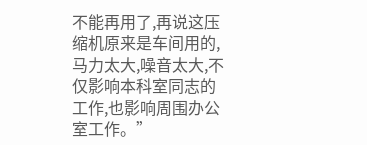不能再用了,再说这压缩机原来是车间用的,马力太大,噪音太大,不仅影响本科室同志的工作,也影响周围办公室工作。”